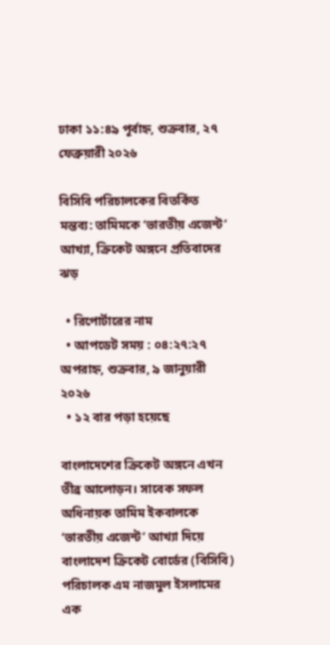ঢাকা ১১:৪৯ পূর্বাহ্ন, শুক্রবার, ২৭ ফেব্রুয়ারী ২০২৬

বিসিবি পরিচালকের বিতর্কিত মন্তব্য: তামিমকে ‘ভারতীয় এজেন্ট’ আখ্যা, ক্রিকেট অঙ্গনে প্রতিবাদের ঝড়

  • রিপোর্টারের নাম
  • আপডেট সময় : ০৪:২৭:২৭ অপরাহ্ন, শুক্রবার, ৯ জানুয়ারী ২০২৬
  • ১২ বার পড়া হয়েছে

বাংলাদেশের ক্রিকেট অঙ্গনে এখন তীব্র আলোড়ন। সাবেক সফল অধিনায়ক তামিম ইকবালকে ‘ভারতীয় এজেন্ট’ আখ্যা দিয়ে বাংলাদেশ ক্রিকেট বোর্ডের (বিসিবি) পরিচালক এম নাজমুল ইসলামের এক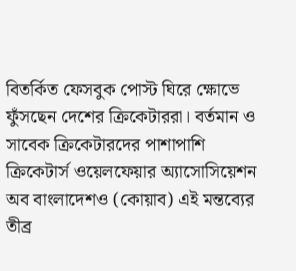বিতর্কিত ফেসবুক পোস্ট ঘিরে ক্ষোভে ফুঁসছেন দেশের ক্রিকেটাররা। বর্তমান ও সাবেক ক্রিকেটারদের পাশাপাশি ক্রিকেটার্স ওয়েলফেয়ার অ্যাসোসিয়েশন অব বাংলাদেশও (কোয়াব) এই মন্তব্যের তীব্র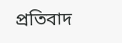প্রতিবাদ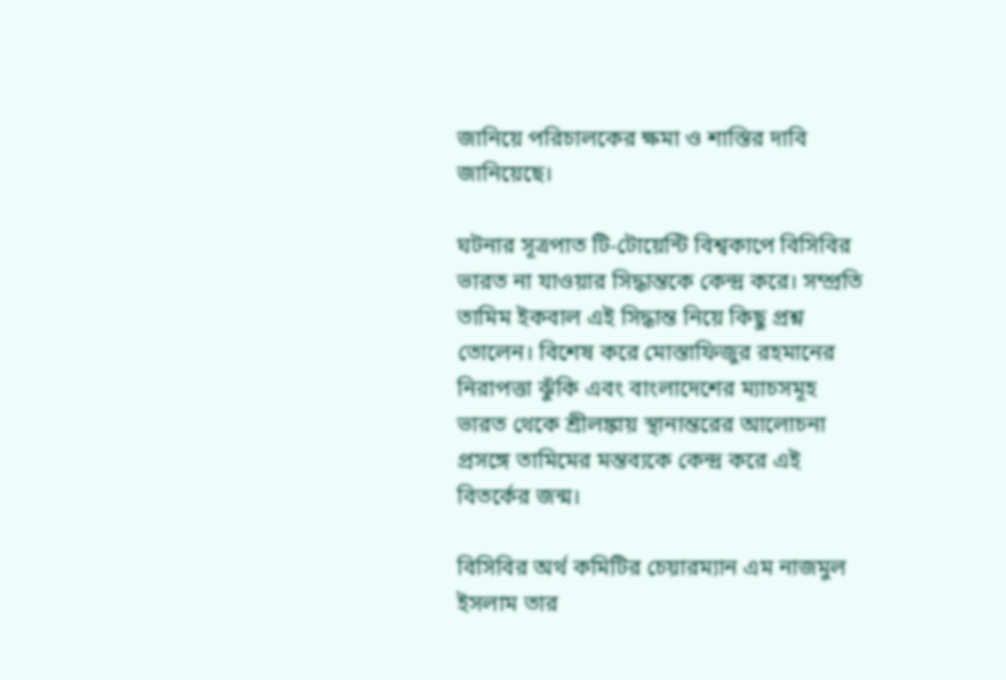জানিয়ে পরিচালকের ক্ষমা ও শাস্তির দাবি জানিয়েছে।

ঘটনার সূত্রপাত টি-টোয়েন্টি বিশ্বকাপে বিসিবির ভারত না যাওয়ার সিদ্ধান্তকে কেন্দ্র করে। সম্প্রতি তামিম ইকবাল এই সিদ্ধান্ত নিয়ে কিছু প্রশ্ন তোলেন। বিশেষ করে মোস্তাফিজুর রহমানের নিরাপত্তা ঝুঁকি এবং বাংলাদেশের ম্যাচসমূহ ভারত থেকে শ্রীলঙ্কায় স্থানান্তরের আলোচনা প্রসঙ্গে তামিমের মন্তব্যকে কেন্দ্র করে এই বিতর্কের জন্ম।

বিসিবির অর্থ কমিটির চেয়ারম্যান এম নাজমুল ইসলাম তার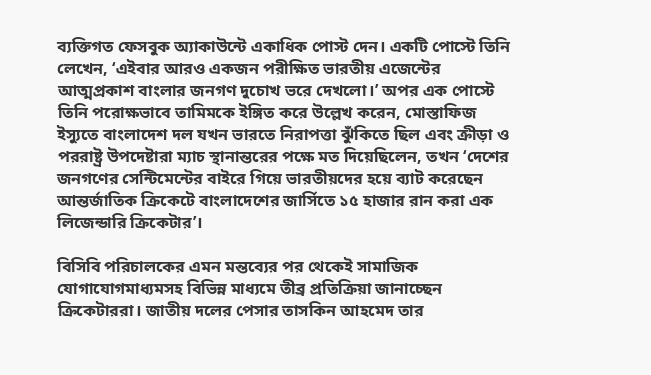ব্যক্তিগত ফেসবুক অ্যাকাউন্টে একাধিক পোস্ট দেন। একটি পোস্টে তিনি লেখেন, ‘এইবার আরও একজন পরীক্ষিত ভারতীয় এজেন্টের আত্মপ্রকাশ বাংলার জনগণ দুচোখ ভরে দেখলো।’ অপর এক পোস্টে তিনি পরোক্ষভাবে তামিমকে ইঙ্গিত করে উল্লেখ করেন, মোস্তাফিজ ইস্যুতে বাংলাদেশ দল যখন ভারতে নিরাপত্তা ঝুঁকিতে ছিল এবং ক্রীড়া ও পররাষ্ট্র উপদেষ্টারা ম্যাচ স্থানান্তরের পক্ষে মত দিয়েছিলেন, তখন ‘দেশের জনগণের সেন্টিমেন্টের বাইরে গিয়ে ভারতীয়দের হয়ে ব্যাট করেছেন আন্তর্জাতিক ক্রিকেটে বাংলাদেশের জার্সিতে ১৫ হাজার রান করা এক লিজেন্ডারি ক্রিকেটার’।

বিসিবি পরিচালকের এমন মন্তব্যের পর থেকেই সামাজিক যোগাযোগমাধ্যমসহ বিভিন্ন মাধ্যমে তীব্র প্রতিক্রিয়া জানাচ্ছেন ক্রিকেটাররা। জাতীয় দলের পেসার তাসকিন আহমেদ তার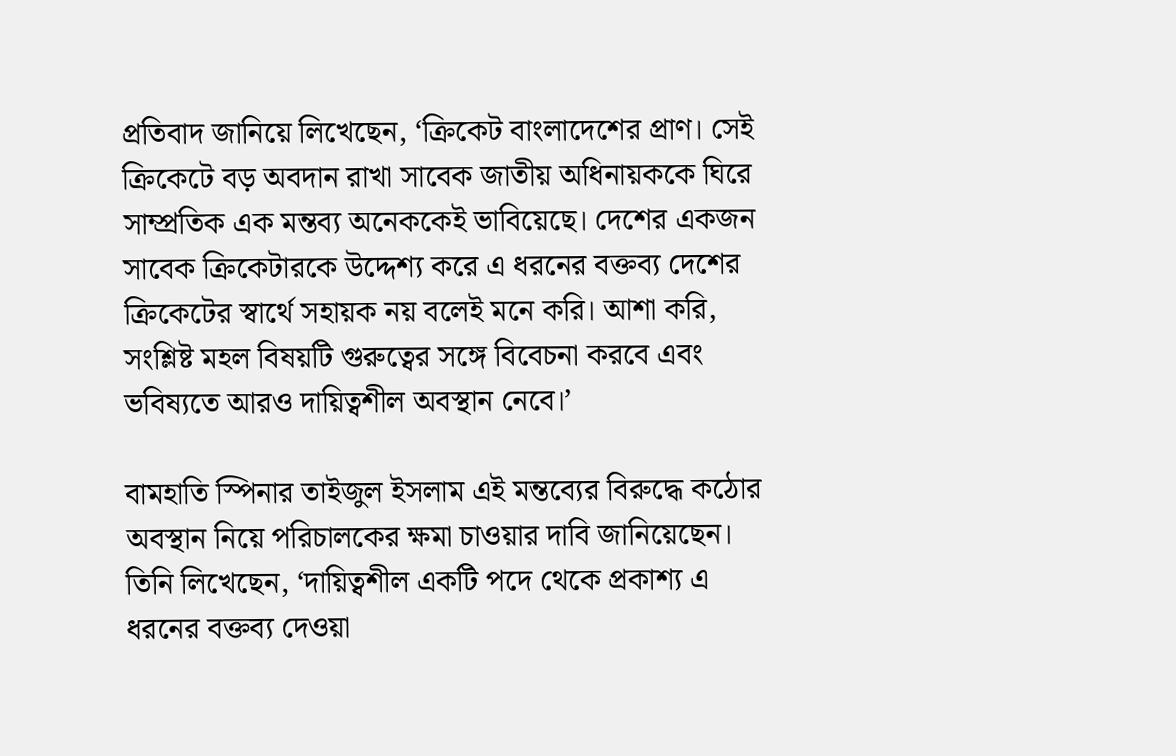প্রতিবাদ জানিয়ে লিখেছেন, ‘ক্রিকেট বাংলাদেশের প্রাণ। সেই ক্রিকেটে বড় অবদান রাখা সাবেক জাতীয় অধিনায়ককে ঘিরে সাম্প্রতিক এক মন্তব্য অনেককেই ভাবিয়েছে। দেশের একজন সাবেক ক্রিকেটারকে উদ্দেশ্য করে এ ধরনের বক্তব্য দেশের ক্রিকেটের স্বার্থে সহায়ক নয় বলেই মনে করি। আশা করি, সংশ্লিষ্ট মহল বিষয়টি গুরুত্বের সঙ্গে বিবেচনা করবে এবং ভবিষ্যতে আরও দায়িত্বশীল অবস্থান নেবে।’

বামহাতি স্পিনার তাইজুল ইসলাম এই মন্তব্যের বিরুদ্ধে কঠোর অবস্থান নিয়ে পরিচালকের ক্ষমা চাওয়ার দাবি জানিয়েছেন। তিনি লিখেছেন, ‘দায়িত্বশীল একটি পদে থেকে প্রকাশ্য এ ধরনের বক্তব্য দেওয়া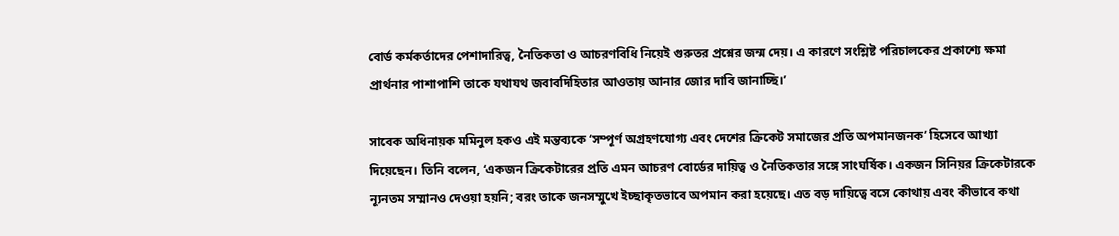বোর্ড কর্মকর্তাদের পেশাদারিত্ব, নৈতিকতা ও আচরণবিধি নিয়েই গুরুতর প্রশ্নের জন্ম দেয়। এ কারণে সংশ্লিষ্ট পরিচালকের প্রকাশ্যে ক্ষমা প্রার্থনার পাশাপাশি তাকে যথাযথ জবাবদিহিতার আওতায় আনার জোর দাবি জানাচ্ছি।’

সাবেক অধিনায়ক মমিনুল হকও এই মন্তব্যকে ‘সম্পূর্ণ অগ্রহণযোগ্য এবং দেশের ক্রিকেট সমাজের প্রতি অপমানজনক’ হিসেবে আখ্যা দিয়েছেন। তিনি বলেন, ‘একজন ক্রিকেটারের প্রতি এমন আচরণ বোর্ডের দায়িত্ব ও নৈতিকতার সঙ্গে সাংঘর্ষিক। একজন সিনিয়র ক্রিকেটারকে ন্যূনতম সম্মানও দেওয়া হয়নি; বরং তাকে জনসম্মুখে ইচ্ছাকৃতভাবে অপমান করা হয়েছে। এত বড় দায়িত্বে বসে কোথায় এবং কীভাবে কথা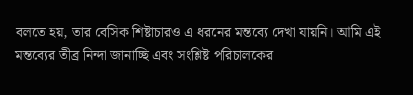বলতে হয়, তার বেসিক শিষ্টাচারও এ ধরনের মন্তব্যে দেখা যায়নি। আমি এই মন্তব্যের তীব্র নিন্দা জানাচ্ছি এবং সংশ্লিষ্ট পরিচালকের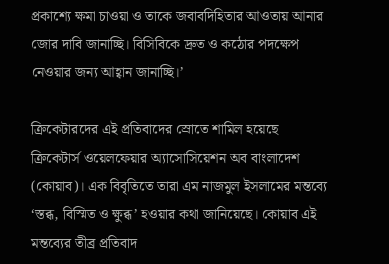প্রকাশ্যে ক্ষমা চাওয়া ও তাকে জবাবদিহিতার আওতায় আনার জোর দাবি জানাচ্ছি। বিসিবিকে দ্রুত ও কঠোর পদক্ষেপ নেওয়ার জন্য আহ্বান জানাচ্ছি।’

ক্রিকেটারদের এই প্রতিবাদের স্রোতে শামিল হয়েছে ক্রিকেটার্স ওয়েলফেয়ার অ্যাসোসিয়েশন অব বাংলাদেশ (কোয়াব)। এক বিবৃতিতে তারা এম নাজমুল ইসলামের মন্তব্যে ‘স্তব্ধ, বিস্মিত ও ক্ষুব্ধ’ হওয়ার কথা জানিয়েছে। কোয়াব এই মন্তব্যের তীব্র প্রতিবাদ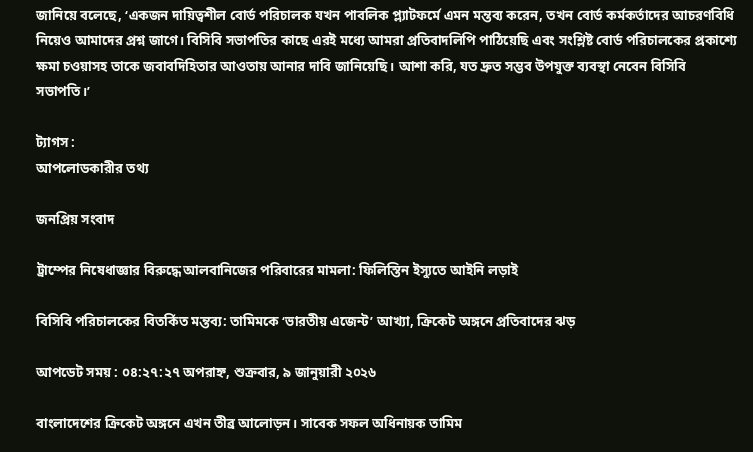জানিয়ে বলেছে, ‘একজন দায়িত্বশীল বোর্ড পরিচালক যখন পাবলিক প্ল্যাটফর্মে এমন মন্তব্য করেন, তখন বোর্ড কর্মকর্তাদের আচরণবিধি নিয়েও আমাদের প্রশ্ন জাগে। বিসিবি সভাপতির কাছে এরই মধ্যে আমরা প্রতিবাদলিপি পাঠিয়েছি এবং সংশ্লিষ্ট বোর্ড পরিচালকের প্রকাশ্যে ক্ষমা চওয়াসহ তাকে জবাবদিহিতার আওতায় আনার দাবি জানিয়েছি। আশা করি, যত দ্রুত সম্ভব উপযুক্ত ব্যবস্থা নেবেন বিসিবি সভাপতি।’

ট্যাগস :
আপলোডকারীর তথ্য

জনপ্রিয় সংবাদ

ট্রাম্পের নিষেধাজ্ঞার বিরুদ্ধে আলবানিজের পরিবারের মামলা: ফিলিস্তিন ইস্যুতে আইনি লড়াই

বিসিবি পরিচালকের বিতর্কিত মন্তব্য: তামিমকে ‘ভারতীয় এজেন্ট’ আখ্যা, ক্রিকেট অঙ্গনে প্রতিবাদের ঝড়

আপডেট সময় : ০৪:২৭:২৭ অপরাহ্ন, শুক্রবার, ৯ জানুয়ারী ২০২৬

বাংলাদেশের ক্রিকেট অঙ্গনে এখন তীব্র আলোড়ন। সাবেক সফল অধিনায়ক তামিম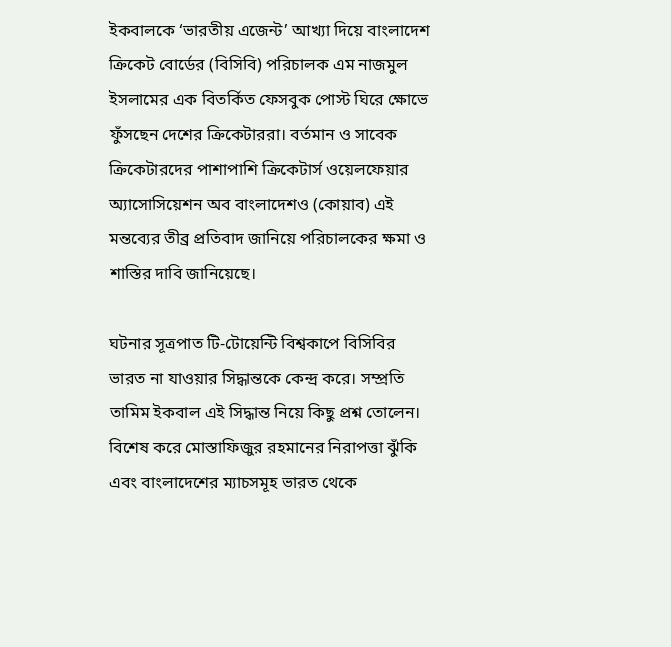ইকবালকে ‘ভারতীয় এজেন্ট’ আখ্যা দিয়ে বাংলাদেশ ক্রিকেট বোর্ডের (বিসিবি) পরিচালক এম নাজমুল ইসলামের এক বিতর্কিত ফেসবুক পোস্ট ঘিরে ক্ষোভে ফুঁসছেন দেশের ক্রিকেটাররা। বর্তমান ও সাবেক ক্রিকেটারদের পাশাপাশি ক্রিকেটার্স ওয়েলফেয়ার অ্যাসোসিয়েশন অব বাংলাদেশও (কোয়াব) এই মন্তব্যের তীব্র প্রতিবাদ জানিয়ে পরিচালকের ক্ষমা ও শাস্তির দাবি জানিয়েছে।

ঘটনার সূত্রপাত টি-টোয়েন্টি বিশ্বকাপে বিসিবির ভারত না যাওয়ার সিদ্ধান্তকে কেন্দ্র করে। সম্প্রতি তামিম ইকবাল এই সিদ্ধান্ত নিয়ে কিছু প্রশ্ন তোলেন। বিশেষ করে মোস্তাফিজুর রহমানের নিরাপত্তা ঝুঁকি এবং বাংলাদেশের ম্যাচসমূহ ভারত থেকে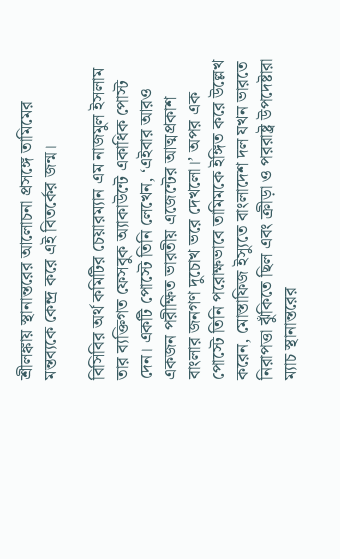শ্রীলঙ্কায় স্থানান্তরের আলোচনা প্রসঙ্গে তামিমের মন্তব্যকে কেন্দ্র করে এই বিতর্কের জন্ম।

বিসিবির অর্থ কমিটির চেয়ারম্যান এম নাজমুল ইসলাম তার ব্যক্তিগত ফেসবুক অ্যাকাউন্টে একাধিক পোস্ট দেন। একটি পোস্টে তিনি লেখেন, ‘এইবার আরও একজন পরীক্ষিত ভারতীয় এজেন্টের আত্মপ্রকাশ বাংলার জনগণ দুচোখ ভরে দেখলো।’ অপর এক পোস্টে তিনি পরোক্ষভাবে তামিমকে ইঙ্গিত করে উল্লেখ করেন, মোস্তাফিজ ইস্যুতে বাংলাদেশ দল যখন ভারতে নিরাপত্তা ঝুঁকিতে ছিল এবং ক্রীড়া ও পররাষ্ট্র উপদেষ্টারা ম্যাচ স্থানান্তরের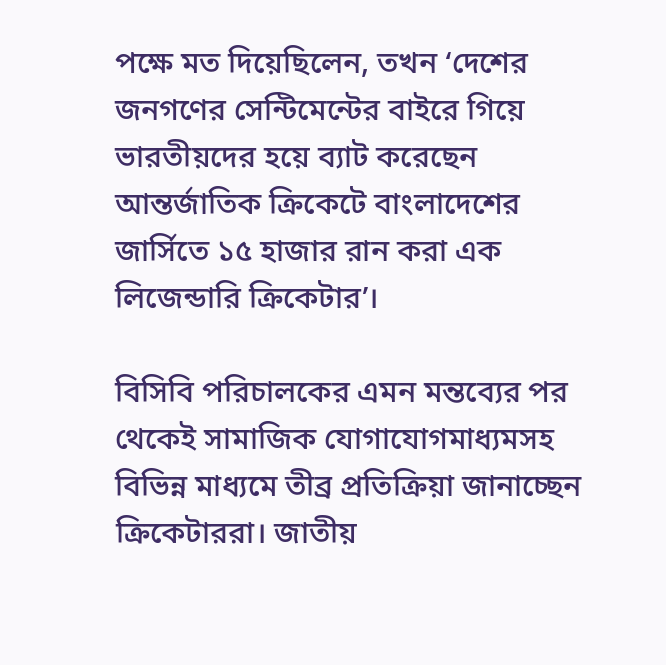পক্ষে মত দিয়েছিলেন, তখন ‘দেশের জনগণের সেন্টিমেন্টের বাইরে গিয়ে ভারতীয়দের হয়ে ব্যাট করেছেন আন্তর্জাতিক ক্রিকেটে বাংলাদেশের জার্সিতে ১৫ হাজার রান করা এক লিজেন্ডারি ক্রিকেটার’।

বিসিবি পরিচালকের এমন মন্তব্যের পর থেকেই সামাজিক যোগাযোগমাধ্যমসহ বিভিন্ন মাধ্যমে তীব্র প্রতিক্রিয়া জানাচ্ছেন ক্রিকেটাররা। জাতীয়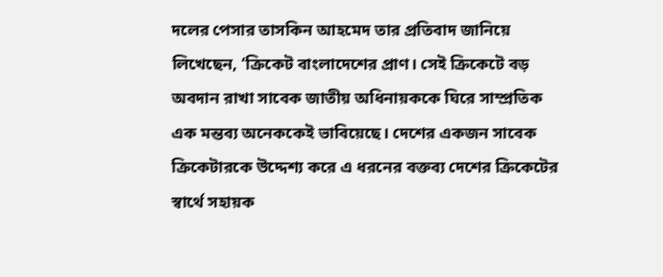দলের পেসার তাসকিন আহমেদ তার প্রতিবাদ জানিয়ে লিখেছেন, ‘ক্রিকেট বাংলাদেশের প্রাণ। সেই ক্রিকেটে বড় অবদান রাখা সাবেক জাতীয় অধিনায়ককে ঘিরে সাম্প্রতিক এক মন্তব্য অনেককেই ভাবিয়েছে। দেশের একজন সাবেক ক্রিকেটারকে উদ্দেশ্য করে এ ধরনের বক্তব্য দেশের ক্রিকেটের স্বার্থে সহায়ক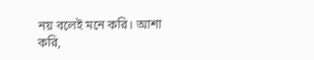নয় বলেই মনে করি। আশা করি,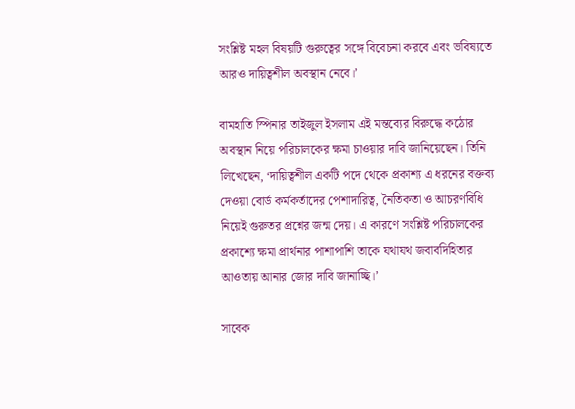সংশ্লিষ্ট মহল বিষয়টি গুরুত্বের সঙ্গে বিবেচনা করবে এবং ভবিষ্যতে আরও দায়িত্বশীল অবস্থান নেবে।’

বামহাতি স্পিনার তাইজুল ইসলাম এই মন্তব্যের বিরুদ্ধে কঠোর অবস্থান নিয়ে পরিচালকের ক্ষমা চাওয়ার দাবি জানিয়েছেন। তিনি লিখেছেন, ‘দায়িত্বশীল একটি পদে থেকে প্রকাশ্য এ ধরনের বক্তব্য দেওয়া বোর্ড কর্মকর্তাদের পেশাদারিত্ব, নৈতিকতা ও আচরণবিধি নিয়েই গুরুতর প্রশ্নের জন্ম দেয়। এ কারণে সংশ্লিষ্ট পরিচালকের প্রকাশ্যে ক্ষমা প্রার্থনার পাশাপাশি তাকে যথাযথ জবাবদিহিতার আওতায় আনার জোর দাবি জানাচ্ছি।’

সাবেক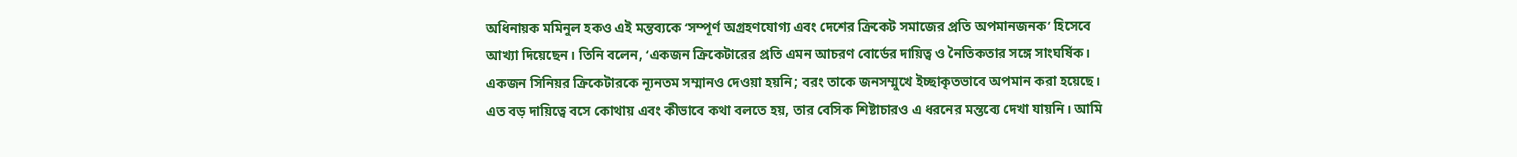অধিনায়ক মমিনুল হকও এই মন্তব্যকে ‘সম্পূর্ণ অগ্রহণযোগ্য এবং দেশের ক্রিকেট সমাজের প্রতি অপমানজনক’ হিসেবে আখ্যা দিয়েছেন। তিনি বলেন, ‘একজন ক্রিকেটারের প্রতি এমন আচরণ বোর্ডের দায়িত্ব ও নৈতিকতার সঙ্গে সাংঘর্ষিক। একজন সিনিয়র ক্রিকেটারকে ন্যূনতম সম্মানও দেওয়া হয়নি; বরং তাকে জনসম্মুখে ইচ্ছাকৃতভাবে অপমান করা হয়েছে। এত বড় দায়িত্বে বসে কোথায় এবং কীভাবে কথা বলতে হয়, তার বেসিক শিষ্টাচারও এ ধরনের মন্তব্যে দেখা যায়নি। আমি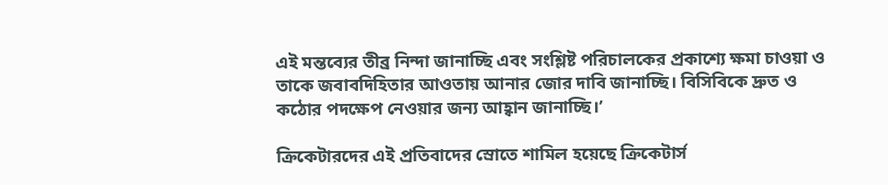এই মন্তব্যের তীব্র নিন্দা জানাচ্ছি এবং সংশ্লিষ্ট পরিচালকের প্রকাশ্যে ক্ষমা চাওয়া ও তাকে জবাবদিহিতার আওতায় আনার জোর দাবি জানাচ্ছি। বিসিবিকে দ্রুত ও কঠোর পদক্ষেপ নেওয়ার জন্য আহ্বান জানাচ্ছি।’

ক্রিকেটারদের এই প্রতিবাদের স্রোতে শামিল হয়েছে ক্রিকেটার্স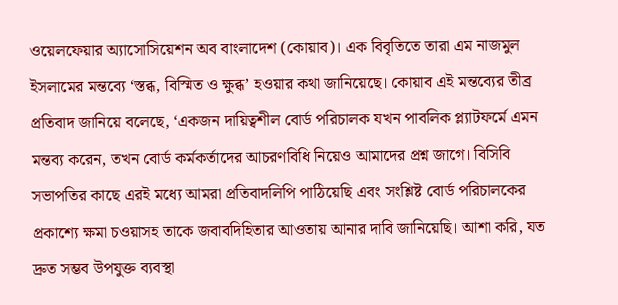ওয়েলফেয়ার অ্যাসোসিয়েশন অব বাংলাদেশ (কোয়াব)। এক বিবৃতিতে তারা এম নাজমুল ইসলামের মন্তব্যে ‘স্তব্ধ, বিস্মিত ও ক্ষুব্ধ’ হওয়ার কথা জানিয়েছে। কোয়াব এই মন্তব্যের তীব্র প্রতিবাদ জানিয়ে বলেছে, ‘একজন দায়িত্বশীল বোর্ড পরিচালক যখন পাবলিক প্ল্যাটফর্মে এমন মন্তব্য করেন, তখন বোর্ড কর্মকর্তাদের আচরণবিধি নিয়েও আমাদের প্রশ্ন জাগে। বিসিবি সভাপতির কাছে এরই মধ্যে আমরা প্রতিবাদলিপি পাঠিয়েছি এবং সংশ্লিষ্ট বোর্ড পরিচালকের প্রকাশ্যে ক্ষমা চওয়াসহ তাকে জবাবদিহিতার আওতায় আনার দাবি জানিয়েছি। আশা করি, যত দ্রুত সম্ভব উপযুক্ত ব্যবস্থা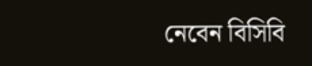নেবেন বিসিবি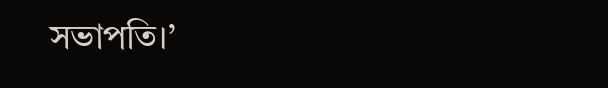সভাপতি।’